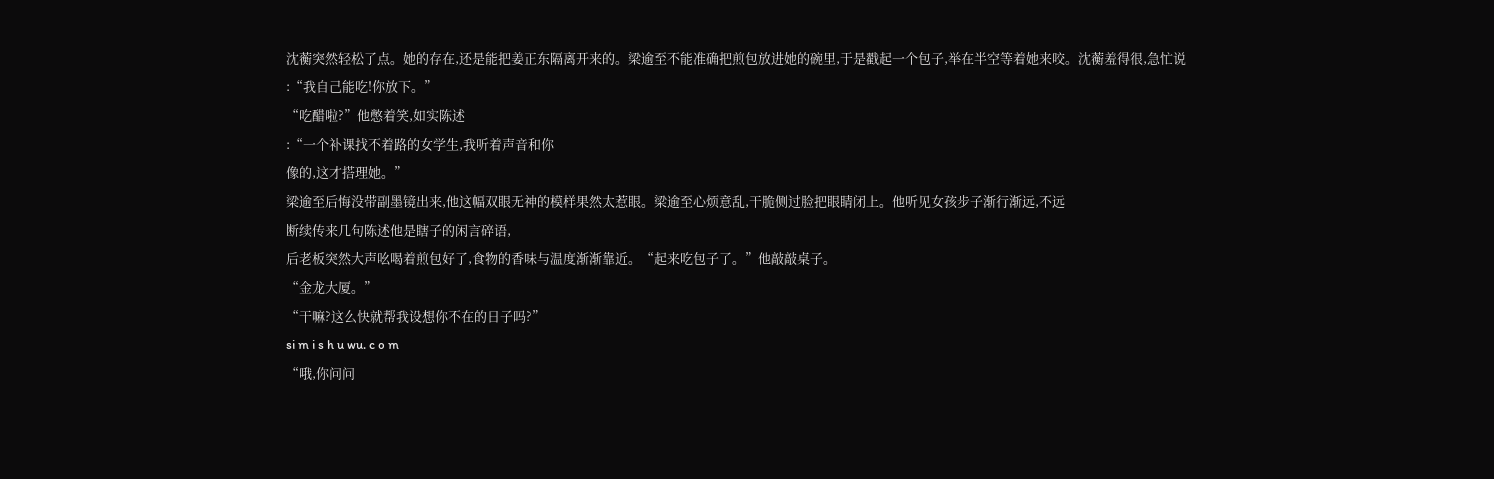沈蘅突然轻松了点。她的存在,还是能把姜正东隔离开来的。梁逾至不能准确把煎包放进她的碗里,于是戳起一个包子,举在半空等着她来咬。沈蘅羞得很,急忙说
:“我自己能吃!你放下。”
“吃醋啦?”他憋着笑,如实陈述
:“一个补课找不着路的女学生,我听着声音和你
像的,这才搭理她。”
梁逾至后悔没带副墨镜出来,他这幅双眼无神的模样果然太惹眼。梁逾至心烦意乱,干脆侧过脸把眼睛闭上。他听见女孩步子渐行渐远,不远
断续传来几句陈述他是瞎子的闲言碎语,
后老板突然大声吆喝着煎包好了,食物的香味与温度渐渐靠近。“起来吃包子了。”他敲敲桌子。
“金龙大厦。”
“干嘛?这么快就帮我设想你不在的日子吗?”
si m i s h u wu. c o m
“哦,你问问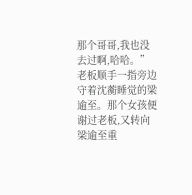那个哥哥,我也没去过啊,哈哈。”老板顺手一指旁边守着沈蘅睡觉的梁逾至。那个女孩便谢过老板,又转向梁逾至重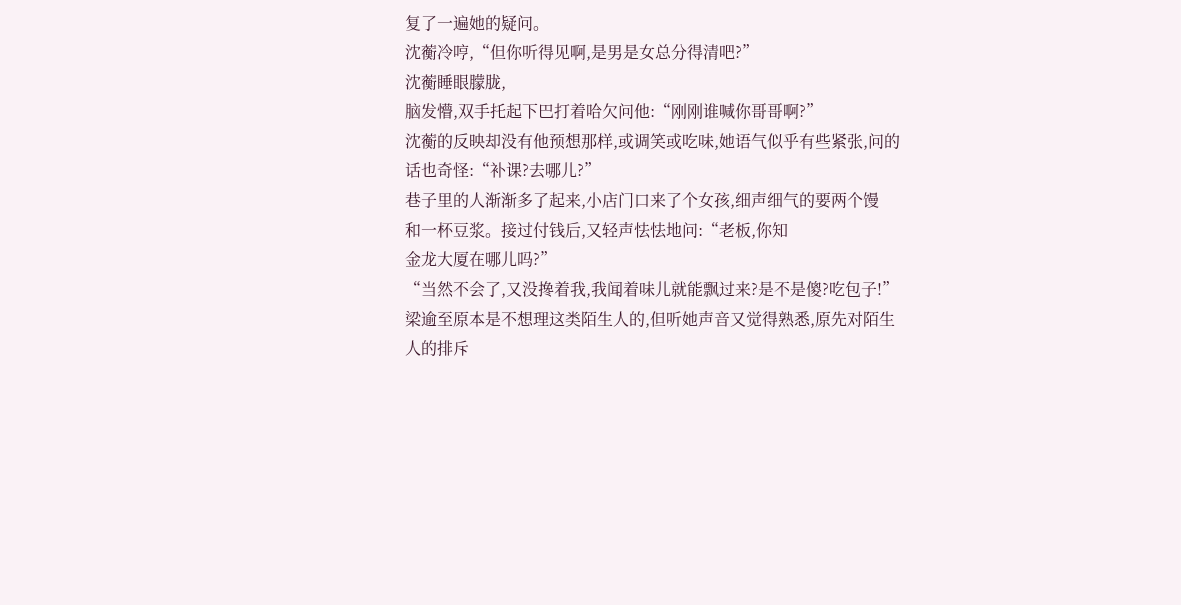复了一遍她的疑问。
沈蘅冷哼,“但你听得见啊,是男是女总分得清吧?”
沈蘅睡眼朦胧,
脑发懵,双手托起下巴打着哈欠问他:“刚刚谁喊你哥哥啊?”
沈蘅的反映却没有他预想那样,或调笑或吃味,她语气似乎有些紧张,问的话也奇怪:“补课?去哪儿?”
巷子里的人渐渐多了起来,小店门口来了个女孩,细声细气的要两个馒
和一杯豆浆。接过付钱后,又轻声怯怯地问:“老板,你知
金龙大厦在哪儿吗?”
“当然不会了,又没搀着我,我闻着味儿就能飘过来?是不是傻?吃包子!”
梁逾至原本是不想理这类陌生人的,但听她声音又觉得熟悉,原先对陌生人的排斥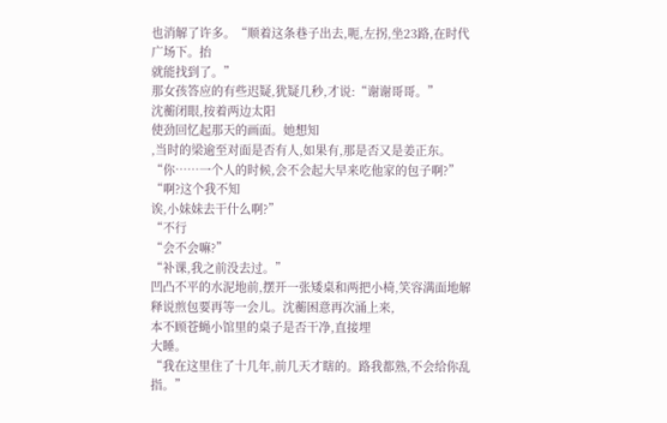也消解了许多。“顺着这条巷子出去,呃,左拐,坐23路,在时代广场下。抬
就能找到了。”
那女孩答应的有些迟疑,犹疑几秒,才说:“谢谢哥哥。”
沈蘅闭眼,按着两边太阳
使劲回忆起那天的画面。她想知
,当时的梁逾至对面是否有人,如果有,那是否又是姜正东。“你……一个人的时候,会不会起大早来吃他家的包子啊?”
“啊?这个我不知
诶,小妹妹去干什么啊?”
“不行
“会不会嘛?”
“补课,我之前没去过。”
凹凸不平的水泥地前,摆开一张矮桌和两把小椅,笑容满面地解释说煎包要再等一会儿。沈蘅困意再次涌上来,
本不顾苍蝇小馆里的桌子是否干净,直接埋
大睡。
“我在这里住了十几年,前几天才瞎的。路我都熟,不会给你乱指。”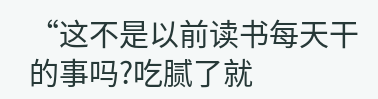“这不是以前读书每天干的事吗?吃腻了就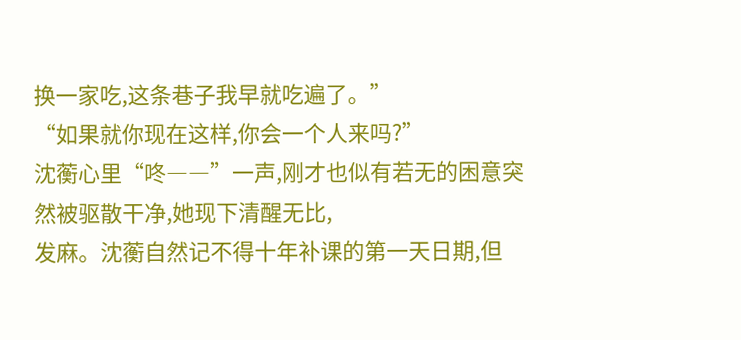换一家吃,这条巷子我早就吃遍了。”
“如果就你现在这样,你会一个人来吗?”
沈蘅心里“咚――”一声,刚才也似有若无的困意突然被驱散干净,她现下清醒无比,
发麻。沈蘅自然记不得十年补课的第一天日期,但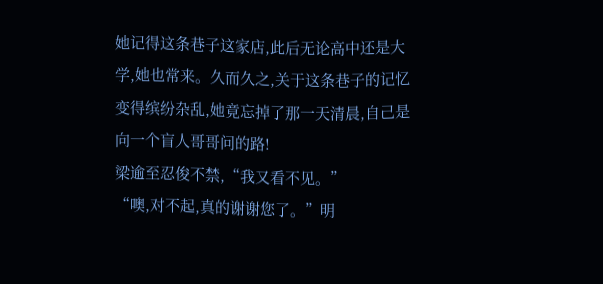她记得这条巷子这家店,此后无论高中还是大学,她也常来。久而久之,关于这条巷子的记忆变得缤纷杂乱,她竟忘掉了那一天清晨,自己是向一个盲人哥哥问的路!
梁逾至忍俊不禁,“我又看不见。”
“噢,对不起,真的谢谢您了。”明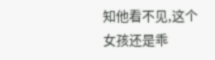知他看不见,这个女孩还是乖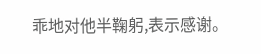乖地对他半鞠躬,表示感谢。